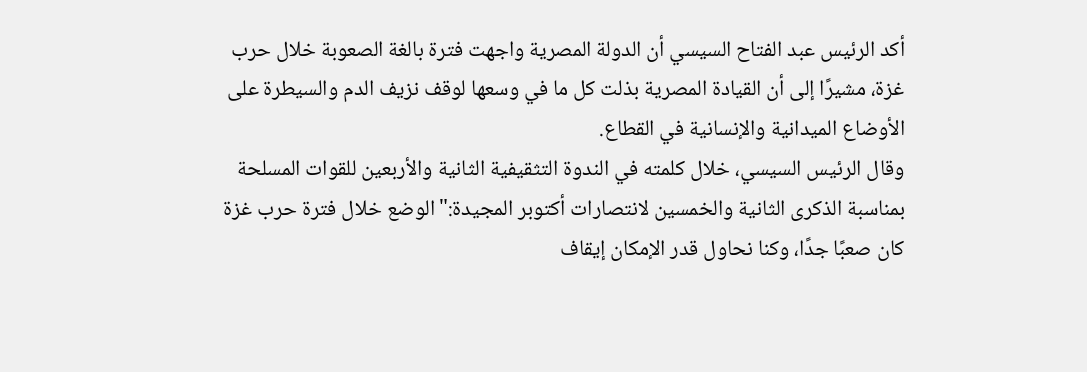أكد الرئيس عبد الفتاح السيسي أن الدولة المصرية واجهت فترة بالغة الصعوبة خلال حرب غزة، مشيرًا إلى أن القيادة المصرية بذلت كل ما في وسعها لوقف نزيف الدم والسيطرة على الأوضاع الميدانية والإنسانية في القطاع.
وقال الرئيس السيسي، خلال كلمته في الندوة التثقيفية الثانية والأربعين للقوات المسلحة بمناسبة الذكرى الثانية والخمسين لانتصارات أكتوبر المجيدة:"الوضع خلال فترة حرب غزة كان صعبًا جدًا، وكنا نحاول قدر الإمكان إيقاف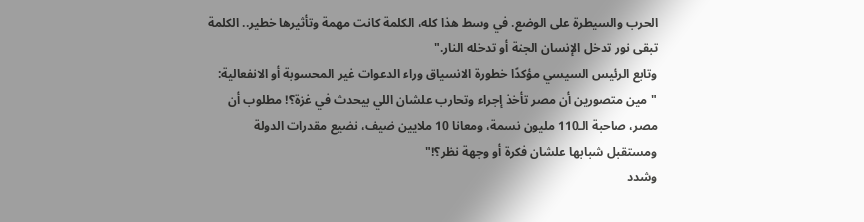الحرب والسيطرة على الوضع. في وسط هذا كله، الكلمة كانت مهمة وتأثيرها خطير.. الكلمة تبقى نور تدخل الإنسان الجنة أو تدخله النار."
وتابع الرئيس السيسي مؤكدًا خطورة الانسياق وراء الدعوات غير المحسوبة أو الانفعالية:
"مين متصورين أن مصر تأخذ إجراء وتحارب علشان اللي بيحدث في غزة؟! مطلوب أن مصر، صاحبة الـ110 مليون نسمة، ومعانا 10 ملايين ضيف، نضيع مقدرات الدولة ومستقبل شبابها علشان فكرة أو وجهة نظر؟!"
وشدد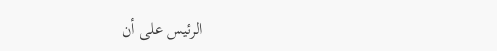الرئيس على أن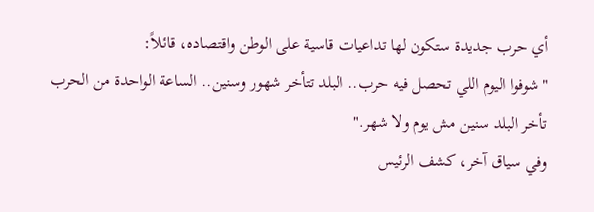أي حرب جديدة ستكون لها تداعيات قاسية على الوطن واقتصاده، قائلاً:
"شوفوا اليوم اللي تحصل فيه حرب.. البلد تتأخر شهور وسنين.. الساعة الواحدة من الحرب تأخر البلد سنين مش يوم ولا شهر."
وفي سياق آخر، كشف الرئيس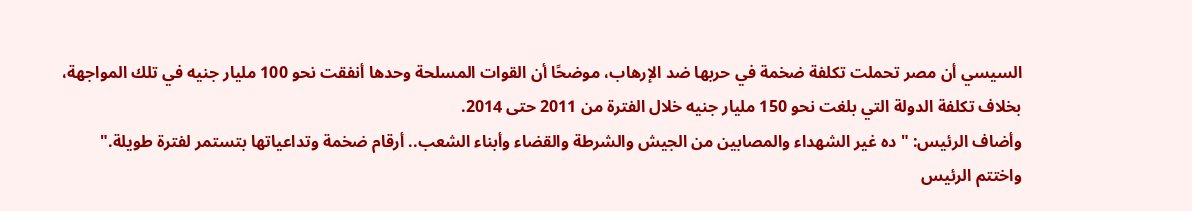السيسي أن مصر تحملت تكلفة ضخمة في حربها ضد الإرهاب، موضحًا أن القوات المسلحة وحدها أنفقت نحو 100 مليار جنيه في تلك المواجهة، بخلاف تكلفة الدولة التي بلغت نحو 150 مليار جنيه خلال الفترة من 2011 حتى 2014.
وأضاف الرئيس: "ده غير الشهداء والمصابين من الجيش والشرطة والقضاء وأبناء الشعب.. أرقام ضخمة وتداعياتها بتستمر لفترة طويلة."
واختتم الرئيس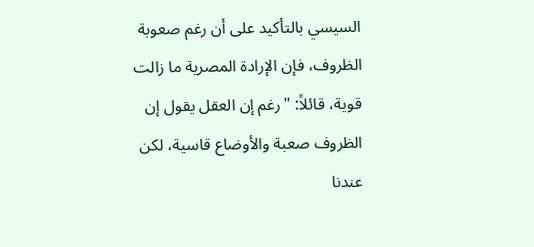السيسي بالتأكيد على أن رغم صعوبة الظروف، فإن الإرادة المصرية ما زالت قوية، قائلاً: "رغم إن العقل يقول إن الظروف صعبة والأوضاع قاسية، لكن عندنا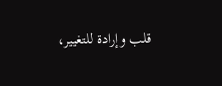قلب وإرادة للتغيير،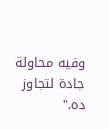وفيه محاولة جادة لتجاوز ده."